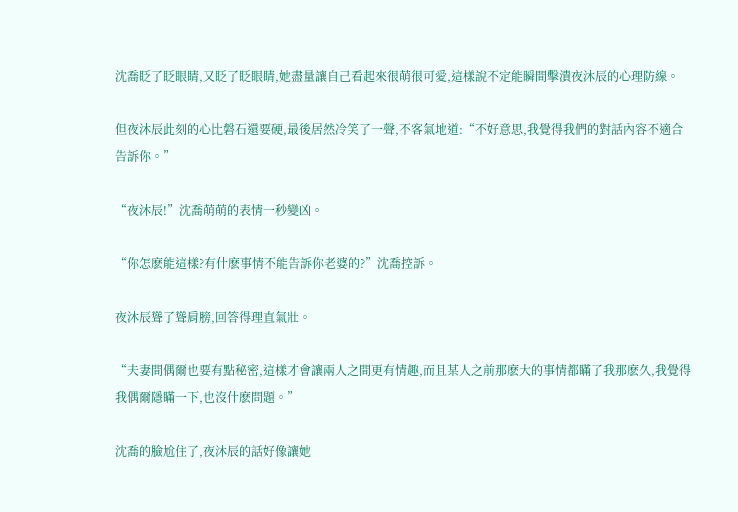沈喬眨了眨眼睛,又眨了眨眼睛,她盡量讓自己看起來很萌很可愛,這樣說不定能瞬間擊潰夜沐辰的心理防線。

但夜沐辰此刻的心比磐石還要硬,最後居然冷笑了一聲,不客氣地道:“不好意思,我覺得我們的對話內容不適合告訴你。”

“夜沐辰!”沈喬萌萌的表情一秒變凶。

“你怎麽能這樣?有什麽事情不能告訴你老婆的?”沈喬控訴。

夜沐辰聳了聳肩膀,回答得理直氣壯。

“夫妻間偶爾也要有點秘密,這樣才會讓兩人之間更有情趣,而且某人之前那麽大的事情都瞞了我那麽久,我覺得我偶爾隱瞞一下,也沒什麽問題。”

沈喬的臉尬住了,夜沐辰的話好像讓她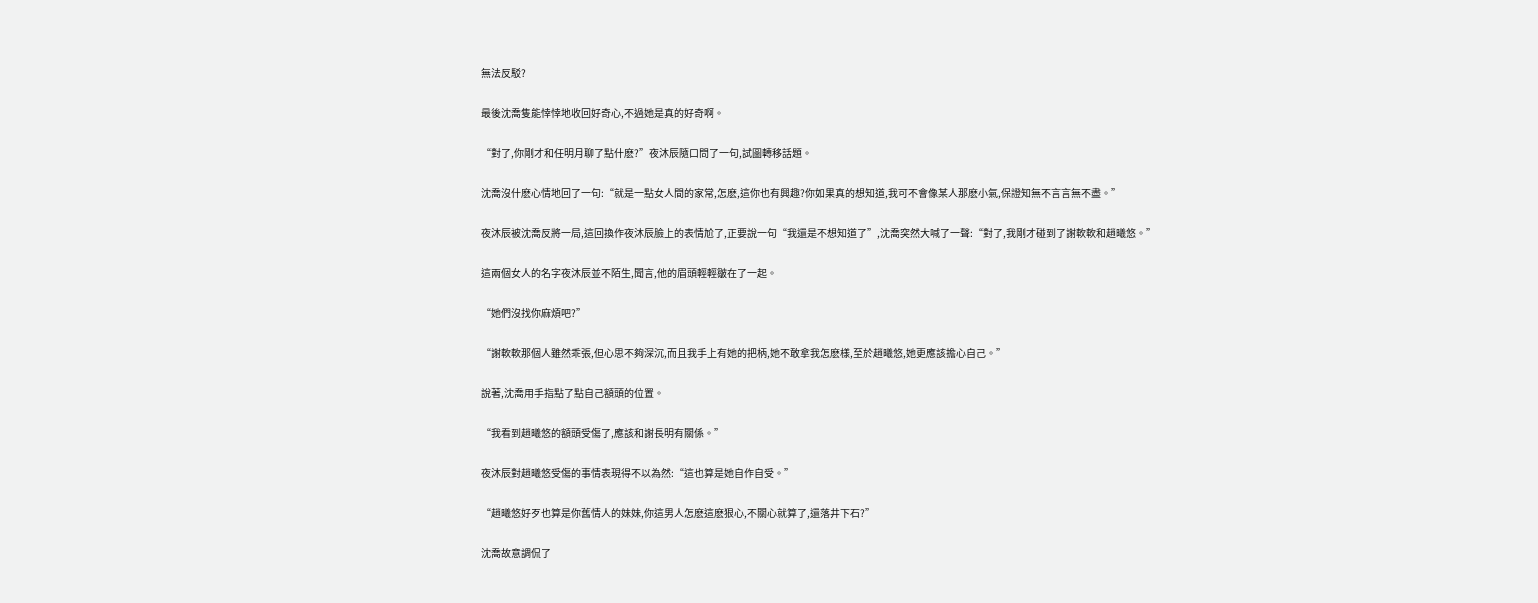無法反駁?

最後沈喬隻能悻悻地收回好奇心,不過她是真的好奇啊。

“對了,你剛才和任明月聊了點什麽?”夜沐辰隨口問了一句,試圖轉移話題。

沈喬沒什麽心情地回了一句:“就是一點女人間的家常,怎麽,這你也有興趣?你如果真的想知道,我可不會像某人那麽小氣,保證知無不言言無不盡。”

夜沐辰被沈喬反將一局,這回換作夜沐辰臉上的表情尬了,正要說一句“我還是不想知道了”,沈喬突然大喊了一聲:“對了,我剛才碰到了謝軟軟和趙曦悠。”

這兩個女人的名字夜沐辰並不陌生,聞言,他的眉頭輕輕皺在了一起。

“她們沒找你麻煩吧?”

“謝軟軟那個人雖然乖張,但心思不夠深沉,而且我手上有她的把柄,她不敢拿我怎麽樣,至於趙曦悠,她更應該擔心自己。”

說著,沈喬用手指點了點自己額頭的位置。

“我看到趙曦悠的額頭受傷了,應該和謝長明有關係。”

夜沐辰對趙曦悠受傷的事情表現得不以為然:“這也算是她自作自受。”

“趙曦悠好歹也算是你舊情人的妹妹,你這男人怎麽這麽狠心,不關心就算了,還落井下石?”

沈喬故意調侃了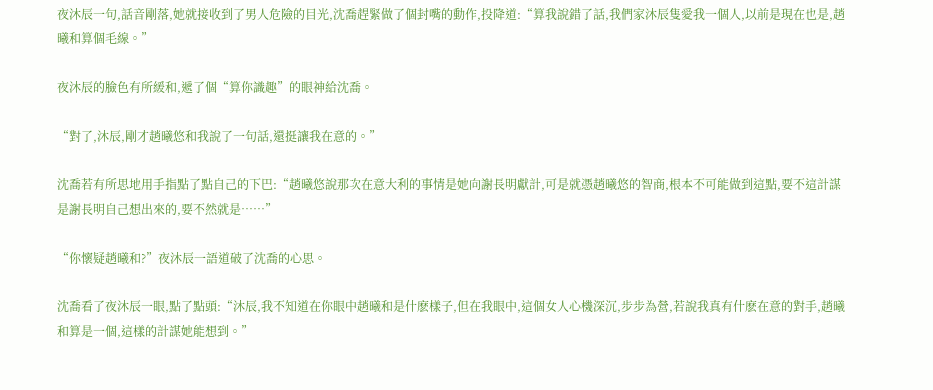夜沐辰一句,話音剛落,她就接收到了男人危險的目光,沈喬趕緊做了個封嘴的動作,投降道:“算我說錯了話,我們家沐辰隻愛我一個人,以前是現在也是,趙曦和算個毛線。”

夜沐辰的臉色有所緩和,遞了個“算你識趣”的眼神給沈喬。

“對了,沐辰,剛才趙曦悠和我說了一句話,還挺讓我在意的。”

沈喬若有所思地用手指點了點自己的下巴:“趙曦悠說那次在意大利的事情是她向謝長明獻計,可是就憑趙曦悠的智商,根本不可能做到這點,要不這計謀是謝長明自己想出來的,要不然就是……”

“你懷疑趙曦和?”夜沐辰一語道破了沈喬的心思。

沈喬看了夜沐辰一眼,點了點頭:“沐辰,我不知道在你眼中趙曦和是什麽樣子,但在我眼中,這個女人心機深沉,步步為營,若說我真有什麽在意的對手,趙曦和算是一個,這樣的計謀她能想到。”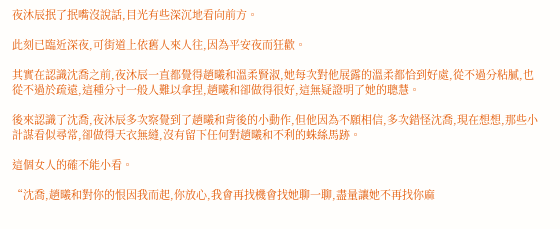夜沐辰抿了抿嘴沒說話,目光有些深沉地看向前方。

此刻已臨近深夜,可街道上依舊人來人往,因為平安夜而狂歡。

其實在認識沈喬之前,夜沐辰一直都覺得趙曦和溫柔賢淑,她每次對他展露的溫柔都恰到好處,從不過分粘膩,也從不過於疏遠,這種分寸一般人難以拿捏,趙曦和卻做得很好,這無疑證明了她的聰慧。

後來認識了沈喬,夜沐辰多次察覺到了趙曦和背後的小動作,但他因為不願相信,多次錯怪沈喬,現在想想,那些小計謀看似尋常,卻做得天衣無縫,沒有留下任何對趙曦和不利的蛛絲馬跡。

這個女人的確不能小看。

“沈喬,趙曦和對你的恨因我而起,你放心,我會再找機會找她聊一聊,盡量讓她不再找你麻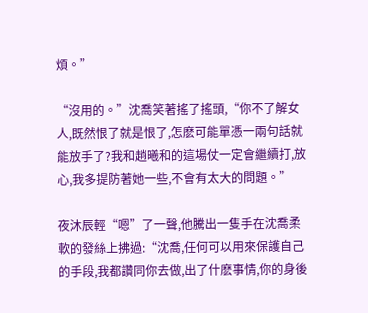煩。”

“沒用的。”沈喬笑著搖了搖頭,“你不了解女人,既然恨了就是恨了,怎麽可能單憑一兩句話就能放手了?我和趙曦和的這場仗一定會繼續打,放心,我多提防著她一些,不會有太大的問題。”

夜沐辰輕“嗯”了一聲,他騰出一隻手在沈喬柔軟的發絲上拂過:“沈喬,任何可以用來保護自己的手段,我都讚同你去做,出了什麽事情,你的身後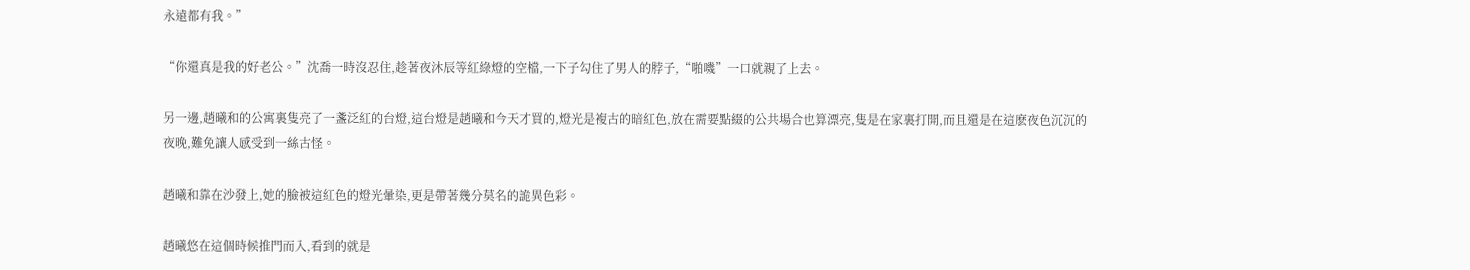永遠都有我。”

“你還真是我的好老公。”沈喬一時沒忍住,趁著夜沐辰等紅綠燈的空檔,一下子勾住了男人的脖子,“啪嘰”一口就親了上去。

另一邊,趙曦和的公寓裏隻亮了一盞泛紅的台燈,這台燈是趙曦和今天才買的,燈光是複古的暗紅色,放在需要點綴的公共場合也算漂亮,隻是在家裏打開,而且還是在這麽夜色沉沉的夜晚,難免讓人感受到一絲古怪。

趙曦和靠在沙發上,她的臉被這紅色的燈光暈染,更是帶著幾分莫名的詭異色彩。

趙曦悠在這個時候推門而入,看到的就是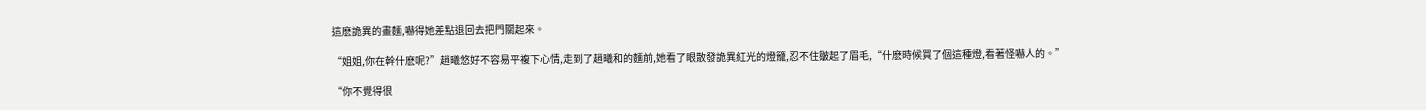這麽詭異的畫麵,嚇得她差點退回去把門關起來。

“姐姐,你在幹什麽呢?”趙曦悠好不容易平複下心情,走到了趙曦和的麵前,她看了眼散發詭異紅光的燈籠,忍不住皺起了眉毛,“什麽時候買了個這種燈,看著怪嚇人的。”

“你不覺得很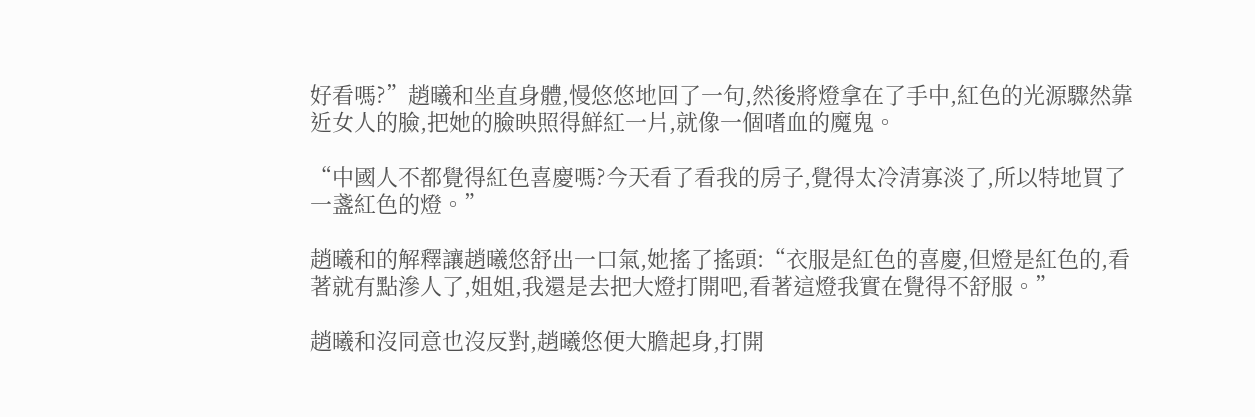好看嗎?”趙曦和坐直身體,慢悠悠地回了一句,然後將燈拿在了手中,紅色的光源驟然靠近女人的臉,把她的臉映照得鮮紅一片,就像一個嗜血的魔鬼。

“中國人不都覺得紅色喜慶嗎?今天看了看我的房子,覺得太冷清寡淡了,所以特地買了一盞紅色的燈。”

趙曦和的解釋讓趙曦悠舒出一口氣,她搖了搖頭:“衣服是紅色的喜慶,但燈是紅色的,看著就有點滲人了,姐姐,我還是去把大燈打開吧,看著這燈我實在覺得不舒服。”

趙曦和沒同意也沒反對,趙曦悠便大膽起身,打開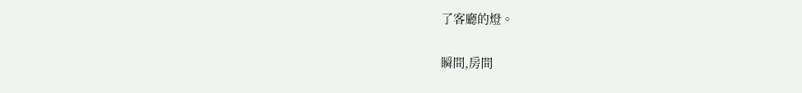了客廳的燈。

瞬間,房間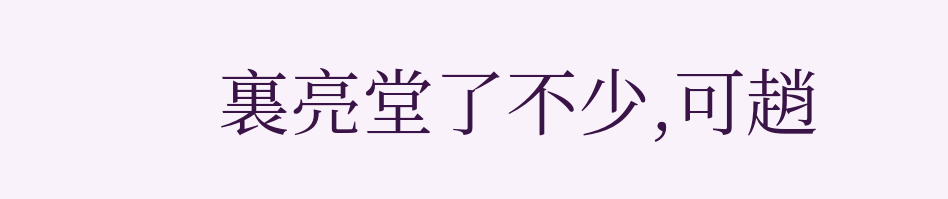裏亮堂了不少,可趙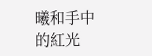曦和手中的紅光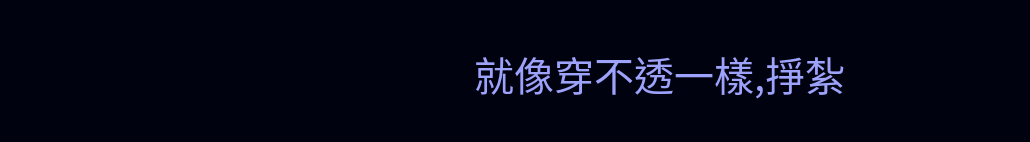就像穿不透一樣,掙紮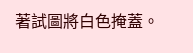著試圖將白色掩蓋。